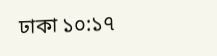ঢাকা ১০:১৭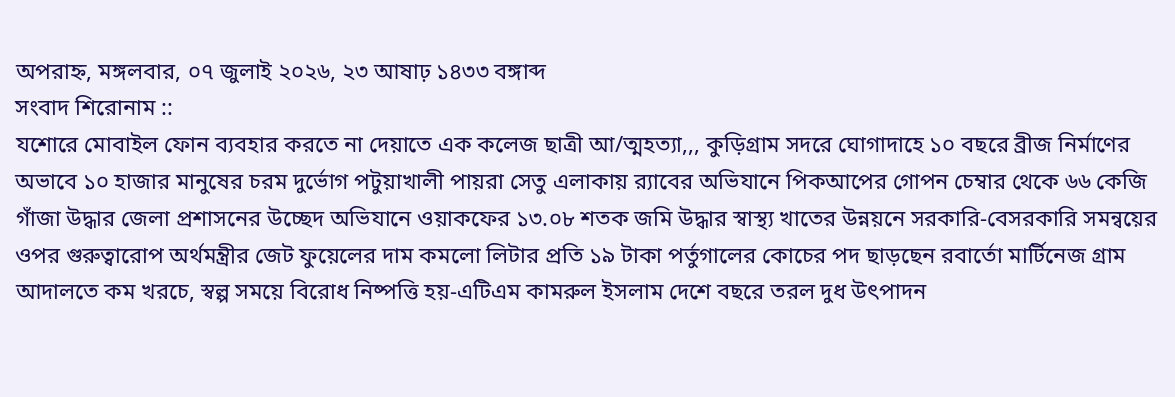অপরাহ্ন, মঙ্গলবার, ০৭ জুলাই ২০২৬, ২৩ আষাঢ় ১৪৩৩ বঙ্গাব্দ
সংবাদ শিরোনাম ::
যশোরে মোবাইল ফোন ব্যবহার করতে না দেয়াতে এক কলেজ ছাত্রী আ/ত্মহত্যা,,, কুড়িগ্রাম সদরে ঘোগাদাহে ১০ বছরে ব্রীজ নির্মাণের অভাবে ১০ হাজার মানুষের চরম দুর্ভোগ পটুয়াখালী পায়রা সেতু এলাকায় র‌্যাবের অভিযানে পিকআপের গোপন চেম্বার থেকে ৬৬ কেজি গাঁজা উদ্ধার জেলা প্রশাসনের উচ্ছেদ অভিযানে ওয়াকফের ১৩.০৮ শতক জমি উদ্ধার স্বাস্থ্য খাতের উন্নয়নে সরকারি-বেসরকারি সমন্বয়ের ওপর গুরুত্বারোপ অর্থমন্ত্রীর জেট ফুয়েলের দাম কমলো লিটার প্রতি ১৯ টাকা পর্তুগালের কোচের পদ ছাড়ছেন রবার্তো মার্টিনেজ গ্রাম আদালতে কম খরচে, স্বল্প সময়ে বিরোধ নিষ্পত্তি হয়-এটিএম কামরুল ইসলাম দেশে বছরে তরল দুধ উৎপাদন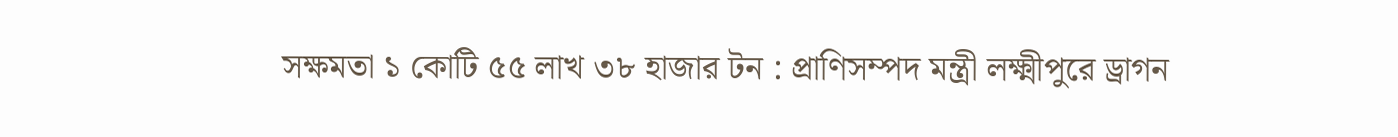সক্ষমতা ১ কোটি ৫৫ লাখ ৩৮ হাজার টন : প্রাণিসম্পদ মন্ত্রী লক্ষ্মীপুরে ড্রাগন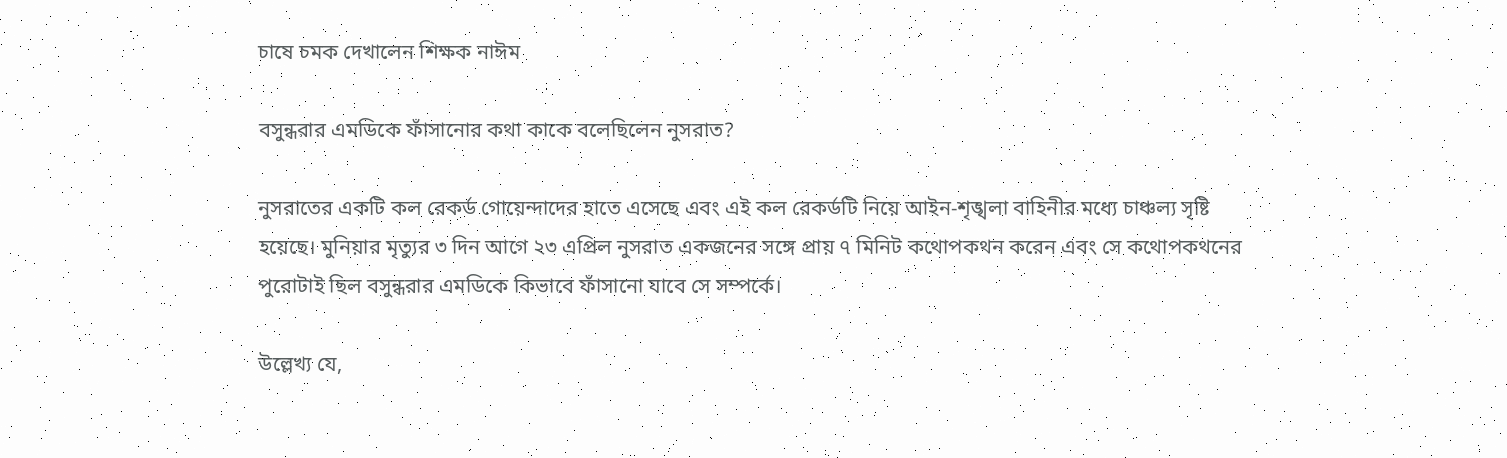চাষে চমক দেখালেন শিক্ষক নাঈম

বসুন্ধরার এমডিকে ফাঁসানোর কথা কাকে বলেছিলেন নুসরাত?

নুসরাতের একটি কল রেকর্ড গোয়েন্দাদের হাতে এসেছে এবং এই কল রেকর্ডটি নিয়ে আইন-শৃঙ্খলা বাহিনীর মধ্যে চাঞ্চল্য সৃষ্টি হয়েছে। মুনিয়ার মৃত্যুর ৩ দিন আগে ২৩ এপ্রিল নুসরাত একজনের সঙ্গে প্রায় ৭ মিনিট কথোপকথন করেন এবং সে কথোপকথনের পুরোটাই ছিল বসুন্ধরার এমডিকে কিভাবে ফাঁসানো যাবে সে সম্পর্কে।

উল্লেখ্য যে,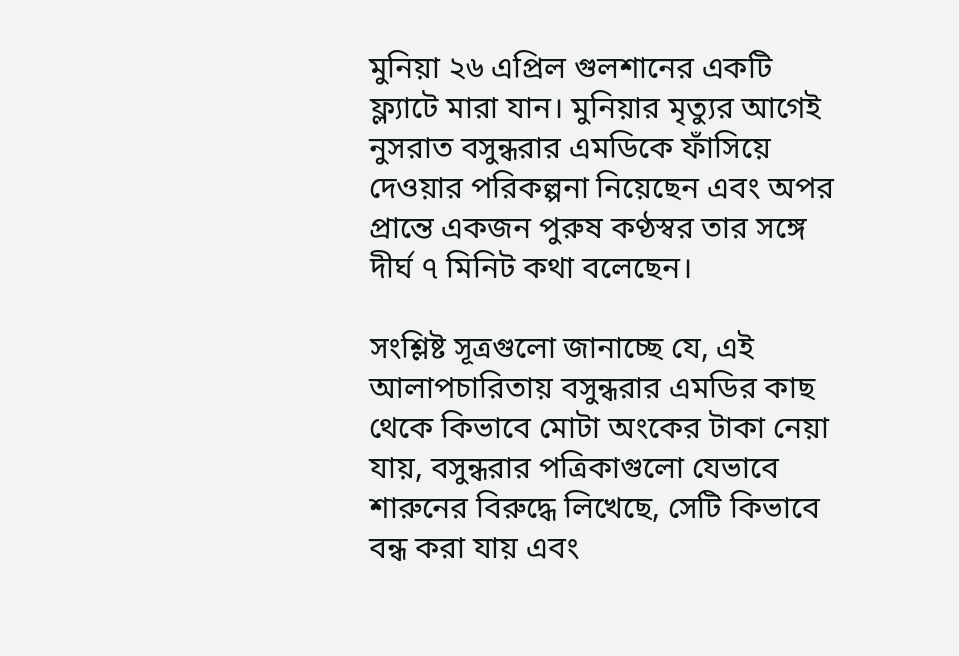মুনিয়া ২৬ এপ্রিল গুলশানের একটি ফ্ল্যাটে মারা যান। মুনিয়ার মৃত্যুর আগেই নুসরাত বসুন্ধরার এমডিকে ফাঁসিয়ে দেওয়ার পরিকল্পনা নিয়েছেন এবং অপর প্রান্তে একজন পুরুষ কণ্ঠস্বর তার সঙ্গে দীর্ঘ ৭ মিনিট কথা বলেছেন।

সংশ্লিষ্ট সূত্রগুলো জানাচ্ছে যে, এই আলাপচারিতায় বসুন্ধরার এমডির কাছ থেকে কিভাবে মোটা অংকের টাকা নেয়া যায়, বসুন্ধরার পত্রিকাগুলো যেভাবে শারুনের বিরুদ্ধে লিখেছে, সেটি কিভাবে বন্ধ করা যায় এবং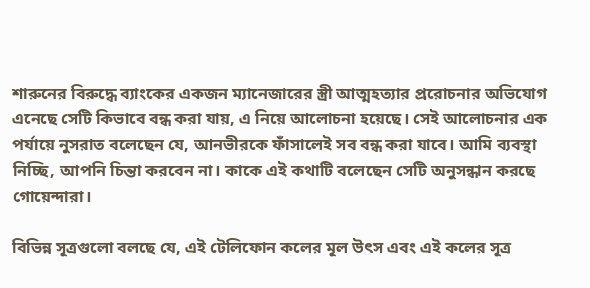শারুনের বিরুদ্ধে ব্যাংকের একজন ম্যানেজারের স্ত্রী আত্মহত্যার প্ররোচনার অভিযোগ এনেছে সেটি কিভাবে বন্ধ করা যায়, এ নিয়ে আলোচনা হয়েছে। সেই আলোচনার এক পর্যায়ে নুসরাত বলেছেন যে, আনভীরকে ফাঁসালেই সব বন্ধ করা যাবে। আমি ব্যবস্থা নিচ্ছি, আপনি চিন্তা করবেন না। কাকে এই কথাটি বলেছেন সেটি অনুসন্ধান করছে গোয়েন্দারা।

বিভিন্ন সূত্রগুলো বলছে যে, এই টেলিফোন কলের মূল উৎস এবং এই কলের সূত্র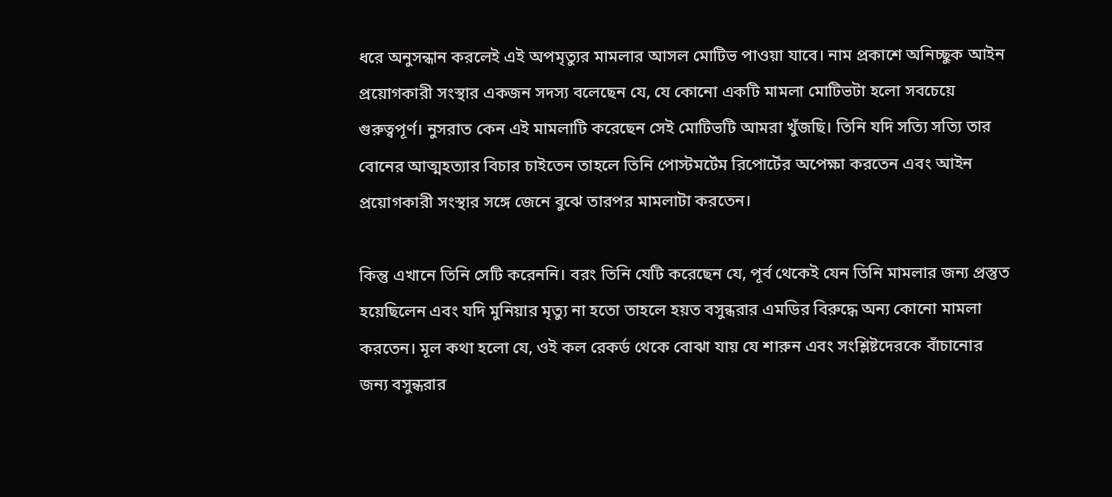ধরে অনুসন্ধান করলেই এই অপমৃত্যুর মামলার আসল মোটিভ পাওয়া যাবে। নাম প্রকাশে অনিচ্ছুক আইন প্রয়োগকারী সংস্থার একজন সদস্য বলেছেন যে, যে কোনো একটি মামলা মোটিভটা হলো সবচেয়ে গুরুত্বপূর্ণ। নুসরাত কেন এই মামলাটি করেছেন সেই মোটিভটি আমরা খুঁজছি। তিনি যদি সত্যি সত্যি তার বোনের আত্মহত্যার বিচার চাইতেন তাহলে তিনি পোস্টমর্টেম রিপোর্টের অপেক্ষা করতেন এবং আইন প্রয়োগকারী সংস্থার সঙ্গে জেনে বুঝে তারপর মামলাটা করতেন।

কিন্তু এখানে তিনি সেটি করেননি। বরং তিনি যেটি করেছেন যে, পূর্ব থেকেই যেন তিনি মামলার জন্য প্রস্তুত হয়েছিলেন এবং যদি মুনিয়ার মৃত্যু না হতো তাহলে হয়ত বসুন্ধরার এমডির বিরুদ্ধে অন্য কোনো মামলা করতেন। মূল কথা হলো যে, ওই কল রেকর্ড থেকে বোঝা যায় যে শারুন এবং সংশ্লিষ্টদেরকে বাঁচানোর জন্য বসুন্ধরার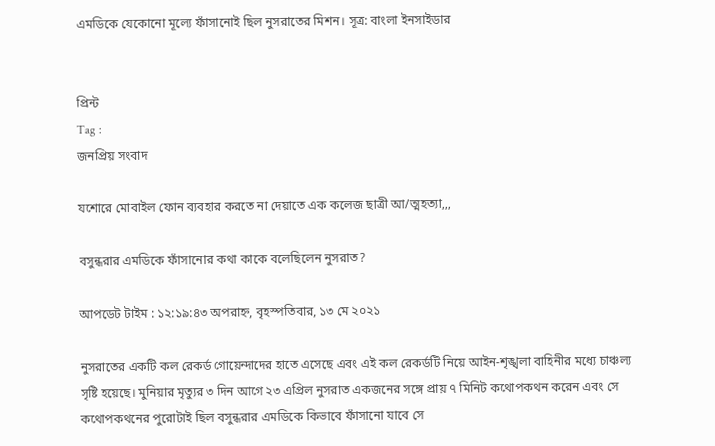এমডিকে যেকোনো মূল্যে ফাঁসানোই ছিল নুসরাতের মিশন। সূত্র: বাংলা ইনসাইডার


প্রিন্ট
Tag :
জনপ্রিয় সংবাদ

যশোরে মোবাইল ফোন ব্যবহার করতে না দেয়াতে এক কলেজ ছাত্রী আ/ত্মহত্যা,,,

বসুন্ধরার এমডিকে ফাঁসানোর কথা কাকে বলেছিলেন নুসরাত?

আপডেট টাইম : ১২:১৯:৪৩ অপরাহ্ন, বৃহস্পতিবার, ১৩ মে ২০২১

নুসরাতের একটি কল রেকর্ড গোয়েন্দাদের হাতে এসেছে এবং এই কল রেকর্ডটি নিয়ে আইন-শৃঙ্খলা বাহিনীর মধ্যে চাঞ্চল্য সৃষ্টি হয়েছে। মুনিয়ার মৃত্যুর ৩ দিন আগে ২৩ এপ্রিল নুসরাত একজনের সঙ্গে প্রায় ৭ মিনিট কথোপকথন করেন এবং সে কথোপকথনের পুরোটাই ছিল বসুন্ধরার এমডিকে কিভাবে ফাঁসানো যাবে সে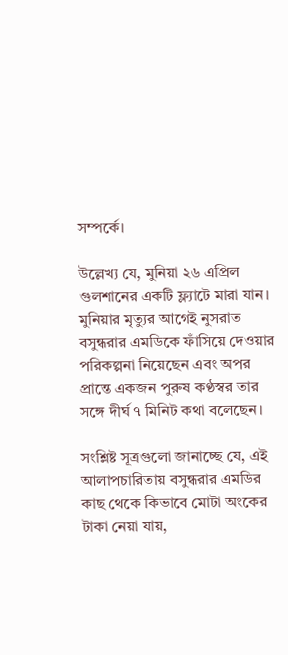সম্পর্কে।

উল্লেখ্য যে, মুনিয়া ২৬ এপ্রিল গুলশানের একটি ফ্ল্যাটে মারা যান। মুনিয়ার মৃত্যুর আগেই নুসরাত বসুন্ধরার এমডিকে ফাঁসিয়ে দেওয়ার পরিকল্পনা নিয়েছেন এবং অপর প্রান্তে একজন পুরুষ কণ্ঠস্বর তার সঙ্গে দীর্ঘ ৭ মিনিট কথা বলেছেন।

সংশ্লিষ্ট সূত্রগুলো জানাচ্ছে যে, এই আলাপচারিতায় বসুন্ধরার এমডির কাছ থেকে কিভাবে মোটা অংকের টাকা নেয়া যায়,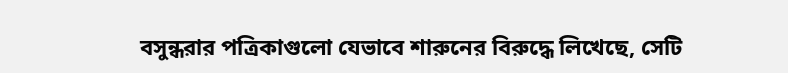বসুন্ধরার পত্রিকাগুলো যেভাবে শারুনের বিরুদ্ধে লিখেছে, সেটি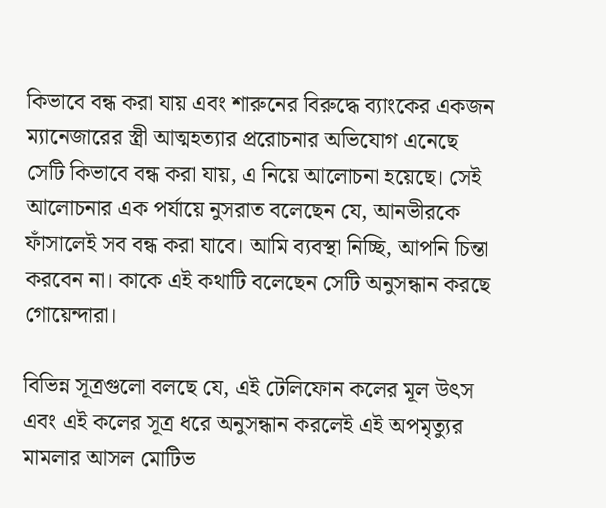কিভাবে বন্ধ করা যায় এবং শারুনের বিরুদ্ধে ব্যাংকের একজন ম্যানেজারের স্ত্রী আত্মহত্যার প্ররোচনার অভিযোগ এনেছে সেটি কিভাবে বন্ধ করা যায়, এ নিয়ে আলোচনা হয়েছে। সেই আলোচনার এক পর্যায়ে নুসরাত বলেছেন যে, আনভীরকে ফাঁসালেই সব বন্ধ করা যাবে। আমি ব্যবস্থা নিচ্ছি, আপনি চিন্তা করবেন না। কাকে এই কথাটি বলেছেন সেটি অনুসন্ধান করছে গোয়েন্দারা।

বিভিন্ন সূত্রগুলো বলছে যে, এই টেলিফোন কলের মূল উৎস এবং এই কলের সূত্র ধরে অনুসন্ধান করলেই এই অপমৃত্যুর মামলার আসল মোটিভ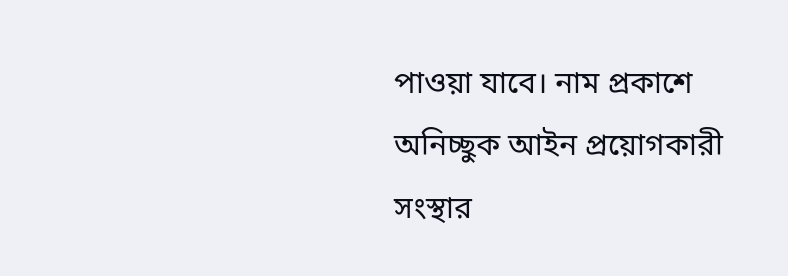পাওয়া যাবে। নাম প্রকাশে অনিচ্ছুক আইন প্রয়োগকারী সংস্থার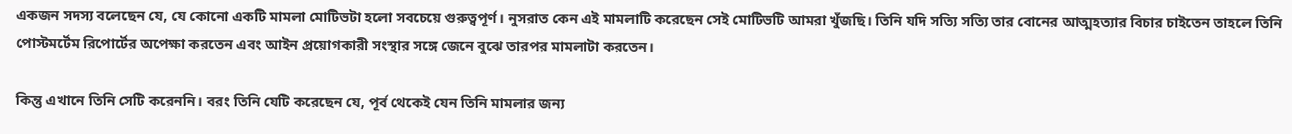একজন সদস্য বলেছেন যে, যে কোনো একটি মামলা মোটিভটা হলো সবচেয়ে গুরুত্বপূর্ণ। নুসরাত কেন এই মামলাটি করেছেন সেই মোটিভটি আমরা খুঁজছি। তিনি যদি সত্যি সত্যি তার বোনের আত্মহত্যার বিচার চাইতেন তাহলে তিনি পোস্টমর্টেম রিপোর্টের অপেক্ষা করতেন এবং আইন প্রয়োগকারী সংস্থার সঙ্গে জেনে বুঝে তারপর মামলাটা করতেন।

কিন্তু এখানে তিনি সেটি করেননি। বরং তিনি যেটি করেছেন যে, পূর্ব থেকেই যেন তিনি মামলার জন্য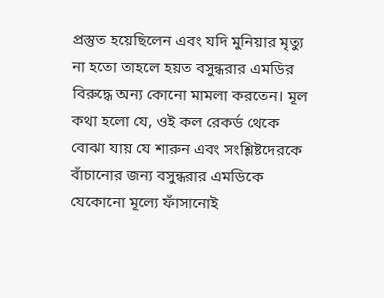প্রস্তুত হয়েছিলেন এবং যদি মুনিয়ার মৃত্যু না হতো তাহলে হয়ত বসুন্ধরার এমডির বিরুদ্ধে অন্য কোনো মামলা করতেন। মূল কথা হলো যে, ওই কল রেকর্ড থেকে বোঝা যায় যে শারুন এবং সংশ্লিষ্টদেরকে বাঁচানোর জন্য বসুন্ধরার এমডিকে যেকোনো মূল্যে ফাঁসানোই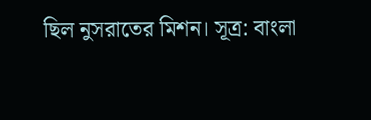ছিল নুসরাতের মিশন। সূত্র: বাংলা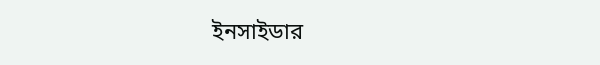ইনসাইডার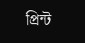প্রিন্ট